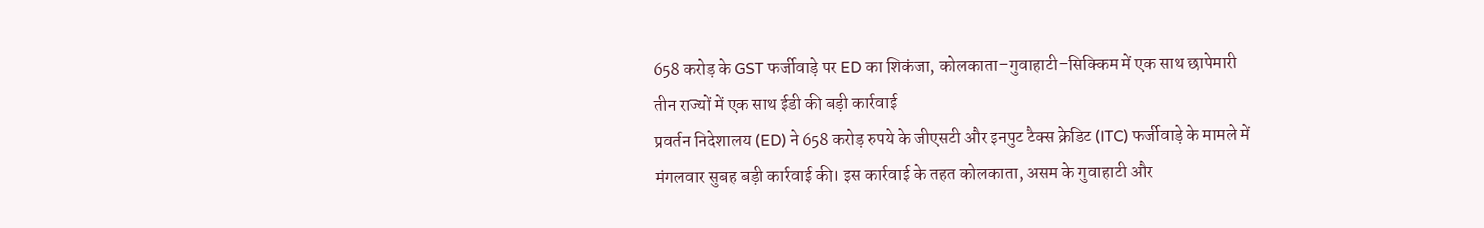658 करोड़ के GST फर्जीवाड़े पर ED का शिकंजा, कोलकाता–गुवाहाटी–सिक्किम में एक साथ छापेमारी
तीन राज्यों में एक साथ ईडी की बड़ी कार्रवाई
प्रवर्तन निदेशालय (ED) ने 658 करोड़ रुपये के जीएसटी और इनपुट टैक्स क्रेडिट (ITC) फर्जीवाड़े के मामले में मंगलवार सुबह बड़ी कार्रवाई की। इस कार्रवाई के तहत कोलकाता, असम के गुवाहाटी और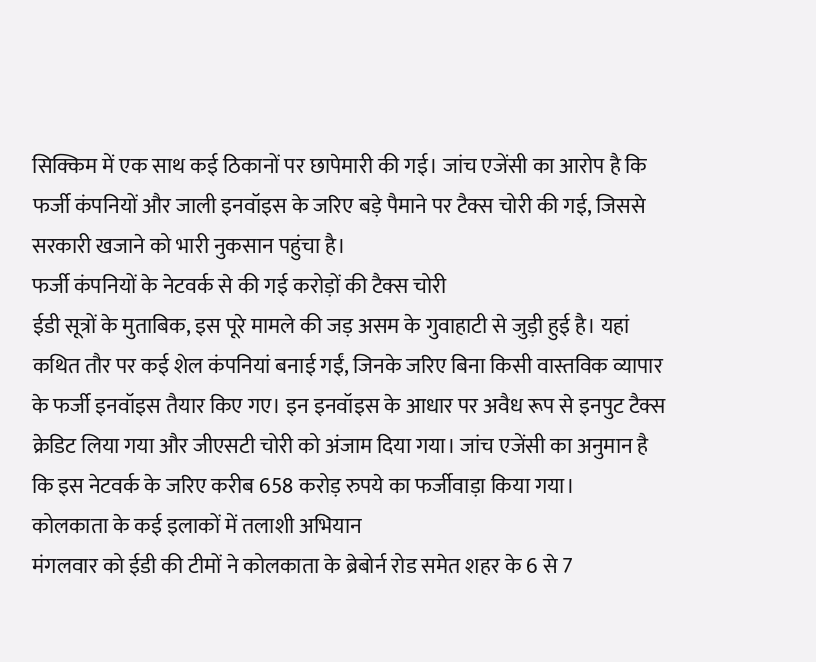सिक्किम में एक साथ कई ठिकानों पर छापेमारी की गई। जांच एजेंसी का आरोप है कि फर्जी कंपनियों और जाली इनवॉइस के जरिए बड़े पैमाने पर टैक्स चोरी की गई, जिससे सरकारी खजाने को भारी नुकसान पहुंचा है।
फर्जी कंपनियों के नेटवर्क से की गई करोड़ों की टैक्स चोरी
ईडी सूत्रों के मुताबिक, इस पूरे मामले की जड़ असम के गुवाहाटी से जुड़ी हुई है। यहां कथित तौर पर कई शेल कंपनियां बनाई गईं, जिनके जरिए बिना किसी वास्तविक व्यापार के फर्जी इनवॉइस तैयार किए गए। इन इनवॉइस के आधार पर अवैध रूप से इनपुट टैक्स क्रेडिट लिया गया और जीएसटी चोरी को अंजाम दिया गया। जांच एजेंसी का अनुमान है कि इस नेटवर्क के जरिए करीब 658 करोड़ रुपये का फर्जीवाड़ा किया गया।
कोलकाता के कई इलाकों में तलाशी अभियान
मंगलवार को ईडी की टीमों ने कोलकाता के ब्रेबोर्न रोड समेत शहर के 6 से 7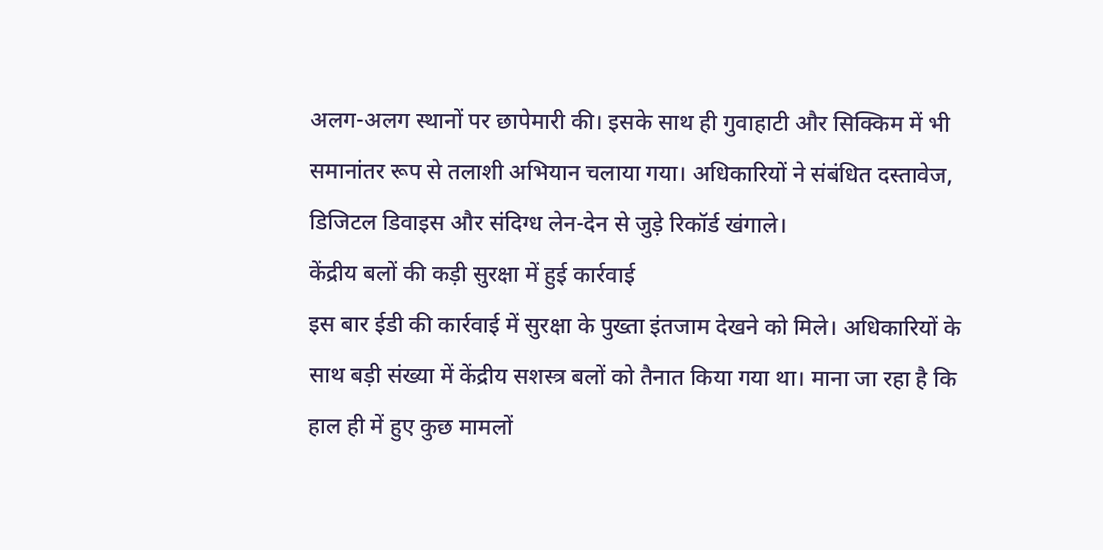अलग-अलग स्थानों पर छापेमारी की। इसके साथ ही गुवाहाटी और सिक्किम में भी समानांतर रूप से तलाशी अभियान चलाया गया। अधिकारियों ने संबंधित दस्तावेज, डिजिटल डिवाइस और संदिग्ध लेन-देन से जुड़े रिकॉर्ड खंगाले।
केंद्रीय बलों की कड़ी सुरक्षा में हुई कार्रवाई
इस बार ईडी की कार्रवाई में सुरक्षा के पुख्ता इंतजाम देखने को मिले। अधिकारियों के साथ बड़ी संख्या में केंद्रीय सशस्त्र बलों को तैनात किया गया था। माना जा रहा है कि हाल ही में हुए कुछ मामलों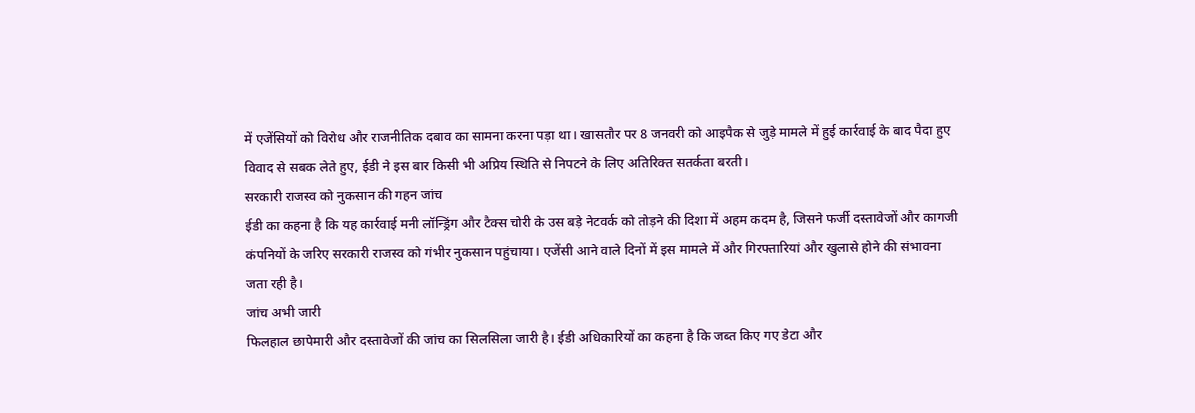में एजेंसियों को विरोध और राजनीतिक दबाव का सामना करना पड़ा था। खासतौर पर 8 जनवरी को आइपैक से जुड़े मामले में हुई कार्रवाई के बाद पैदा हुए विवाद से सबक लेते हुए, ईडी ने इस बार किसी भी अप्रिय स्थिति से निपटने के लिए अतिरिक्त सतर्कता बरती।
सरकारी राजस्व को नुकसान की गहन जांच
ईडी का कहना है कि यह कार्रवाई मनी लॉन्ड्रिंग और टैक्स चोरी के उस बड़े नेटवर्क को तोड़ने की दिशा में अहम कदम है, जिसने फर्जी दस्तावेजों और कागजी कंपनियों के जरिए सरकारी राजस्व को गंभीर नुकसान पहुंचाया। एजेंसी आने वाले दिनों में इस मामले में और गिरफ्तारियां और खुलासे होने की संभावना जता रही है।
जांच अभी जारी
फिलहाल छापेमारी और दस्तावेजों की जांच का सिलसिला जारी है। ईडी अधिकारियों का कहना है कि जब्त किए गए डेटा और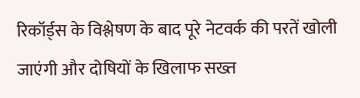रिकॉर्ड्स के विश्लेषण के बाद पूरे नेटवर्क की परतें खोली जाएंगी और दोषियों के खिलाफ सख्त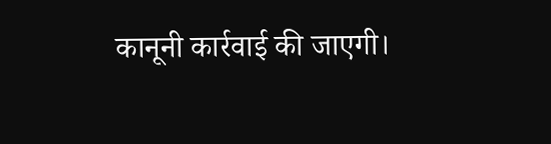कानूनी कार्रवाई की जाएगी।